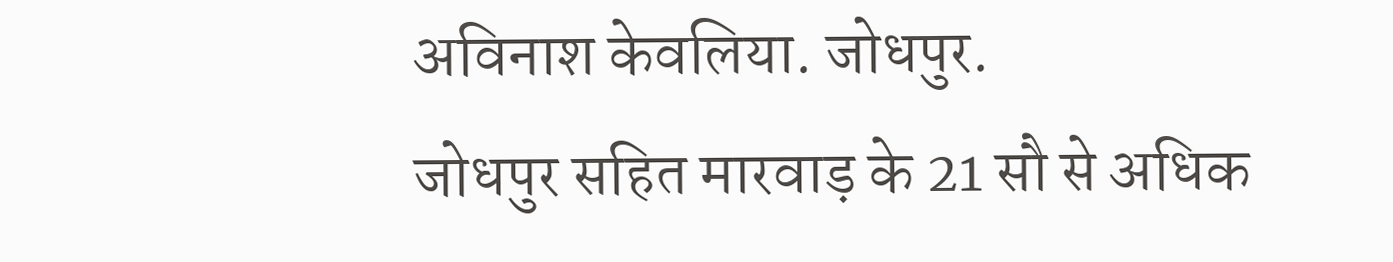अविनाश केवलिया. जोधपुर.
जोधपुर सहित मारवाड़ के 21 सौ से अधिक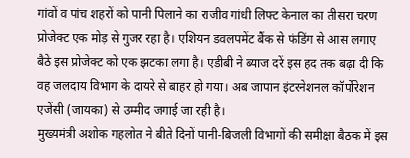गांवों व पांच शहरों को पानी पिलाने का राजीव गांधी लिफ्ट केनाल का तीसरा चरण प्रोजेक्ट एक मोड़ से गुजर रहा है। एशियन डवलपमेंट बैंक से फंडिंग से आस लगाए बैठे इस प्रोजेक्ट को एक झटका लगा है। एडीबी ने ब्याज दरें इस हद तक बढ़ा दी कि वह जलदाय विभाग के दायरे से बाहर हो गया। अब जापान इंटरनेशनल कॉर्पोरेशन एजेंसी (जायका) से उम्मीद जगाई जा रही है।
मुख्यमंत्री अशोक गहलोत ने बीते दिनों पानी-बिजली विभागों की समीक्षा बैठक में इस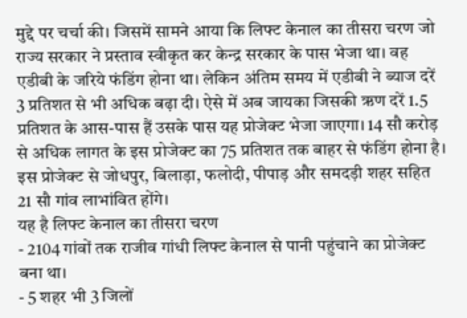मुद्दे पर चर्चा की। जिसमें सामने आया कि लिफ्ट केनाल का तीसरा चरण जो राज्य सरकार ने प्रस्ताव स्वीकृत कर केन्द्र सरकार के पास भेजा था। वह एडीबी के जरिये फंडिंग होना था। लेकिन अंतिम समय में एडीबी ने ब्याज दरें 3 प्रतिशत से भी अधिक बढ़ा दी। ऐसे में अब जायका जिसकी ऋण दरें 1.5 प्रतिशत के आस-पास हैं उसके पास यह प्रोजेक्ट भेजा जाएगा। 14 सौ करोड़ से अधिक लागत के इस प्रोजेक्ट का 75 प्रतिशत तक बाहर से फंडिंग होना है। इस प्रोजेक्ट से जोधपुर, बिलाड़ा, फलोदी, पीपाड़ और समदड़ी शहर सहित 21 सौ गांव लाभांवित होंगे।
यह है लिफ्ट केनाल का तीसरा चरण
- 2104 गांवों तक राजीव गांधी लिफ्ट केनाल से पानी पहुंचाने का प्रोजेक्ट बना था।
- 5 शहर भी 3 जिलों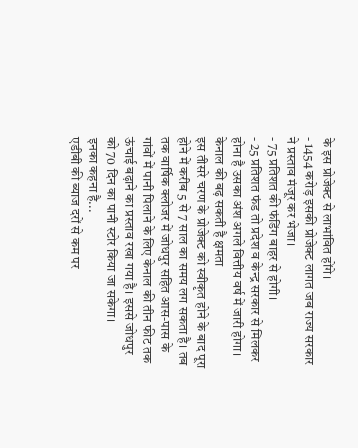के इस प्रोजेक्ट से लाभांवित होंगे।
- 1454 करोड़ इसकी प्रोजेक्ट लागत जब राज्य सरकार ने प्रस्ताव मंजूर कर भेजा।
- 75 प्रतिशत की फंडिंग बाहर से होगी।
- 25 प्रतिशत फंड तो प्रदेश व केन्द्र सरकार से मिलकर होना है उसका अंश अगले वित्तीय वर्ष में जारी होगा।
केनाल की बढ़ सकती है क्षमता
इस तीसरे चरण के प्रोजेक्ट को स्वीकृत होने के बाद पूरा होने में करीब 5 से 7 साल का समय लग सकता है। तब तक वार्षिक क्लोजर में जोधपुर सहित आस-पास के गांवों में पानी पिलाने के लिए केनाल की तीन फीट तक ऊंचाई बढ़ाने का प्रस्ताव रखा गया है। इससे जोधपुर को 70 दिन का पानी स्टोर किया जा सकेगा।
इनका कहना है...
एडीबी की ब्याज दरों से कम पर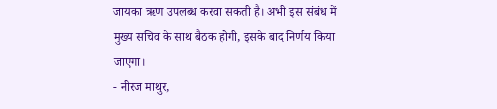जायका ऋण उपलब्ध करवा सकती है। अभी इस संबंध में मुख्य सचिव के साथ बैठक होगी, इसके बाद निर्णय किया जाएगा।
- नीरज माथुर,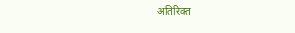अतिरिक्त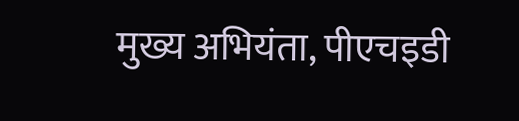मुख्य अभियंता, पीएचइडी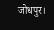जोधपुर।